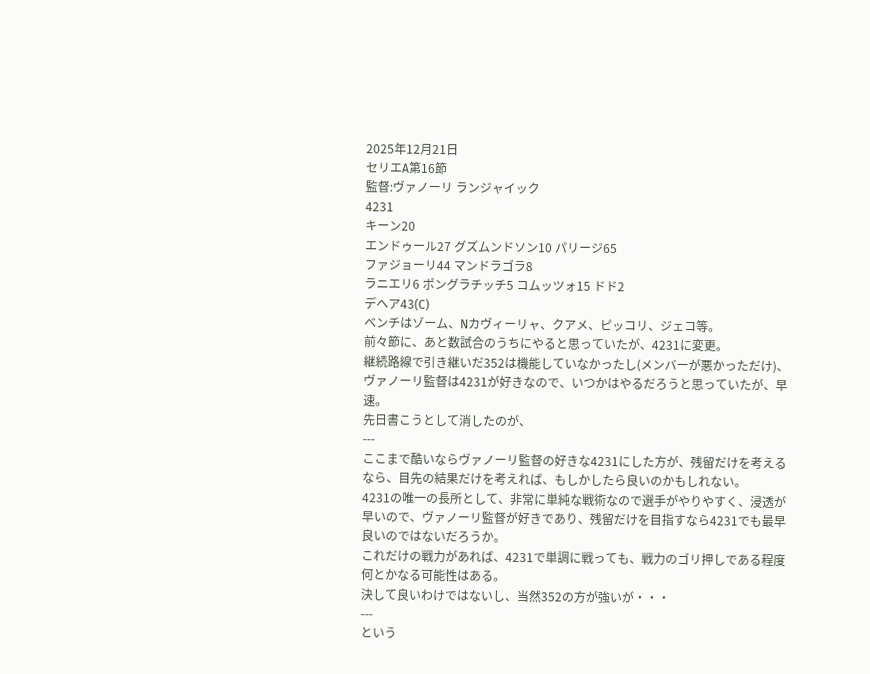2025年12月21日
セリエA第16節
監督:ヴァノーリ ランジャイック
4231
キーン20
エンドゥール27 グズムンドソン10 パリージ65
ファジョーリ44 マンドラゴラ8
ラニエリ6 ポングラチッチ5 コムッツォ15 ドド2
デヘア43(C)
ベンチはゾーム、Nカヴィーリャ、クアメ、ピッコリ、ジェコ等。
前々節に、あと数試合のうちにやると思っていたが、4231に変更。
継続路線で引き継いだ352は機能していなかったし(メンバーが悪かっただけ)、ヴァノーリ監督は4231が好きなので、いつかはやるだろうと思っていたが、早速。
先日書こうとして消したのが、
---
ここまで酷いならヴァノーリ監督の好きな4231にした方が、残留だけを考えるなら、目先の結果だけを考えれば、もしかしたら良いのかもしれない。
4231の唯一の長所として、非常に単純な戦術なので選手がやりやすく、浸透が早いので、ヴァノーリ監督が好きであり、残留だけを目指すなら4231でも最早良いのではないだろうか。
これだけの戦力があれば、4231で単調に戦っても、戦力のゴリ押しである程度何とかなる可能性はある。
決して良いわけではないし、当然352の方が強いが・・・
---
という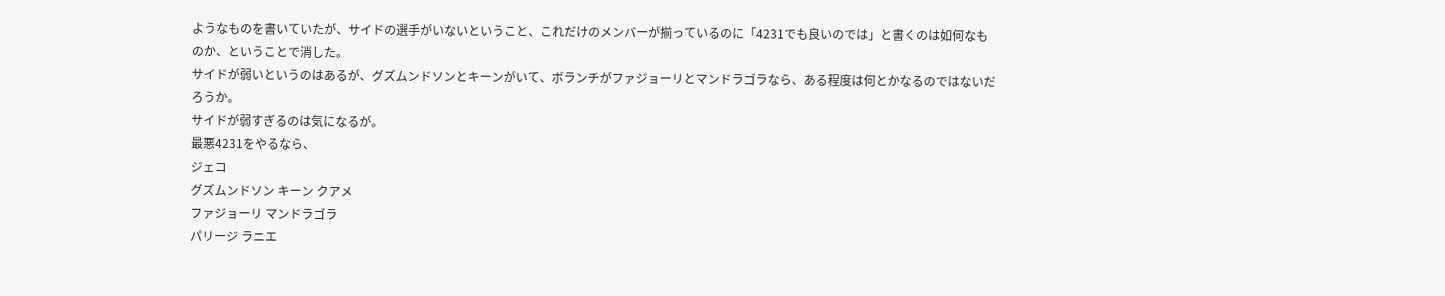ようなものを書いていたが、サイドの選手がいないということ、これだけのメンバーが揃っているのに「4231でも良いのでは」と書くのは如何なものか、ということで消した。
サイドが弱いというのはあるが、グズムンドソンとキーンがいて、ボランチがファジョーリとマンドラゴラなら、ある程度は何とかなるのではないだろうか。
サイドが弱すぎるのは気になるが。
最悪4231をやるなら、
ジェコ
グズムンドソン キーン クアメ
ファジョーリ マンドラゴラ
パリージ ラニエ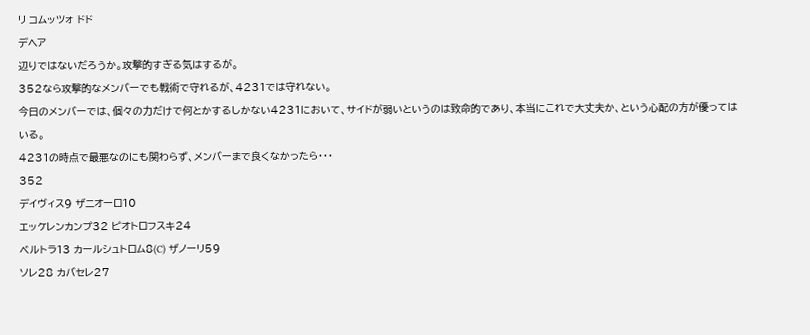リ コムッツォ ドド
デヘア
辺りではないだろうか。攻撃的すぎる気はするが。
352なら攻撃的なメンバーでも戦術で守れるが、4231では守れない。
今日のメンバーでは、個々の力だけで何とかするしかない4231において、サイドが弱いというのは致命的であり、本当にこれで大丈夫か、という心配の方が優ってはいる。
4231の時点で最悪なのにも関わらず、メンバーまで良くなかったら・・・
352
デイヴィス9 ザニオーロ10
エッケレンカンプ32 ピオトロフスキ24
ベルトラ13 カールシュトロム8(C) ザノーリ59
ソレ28 カバセレ27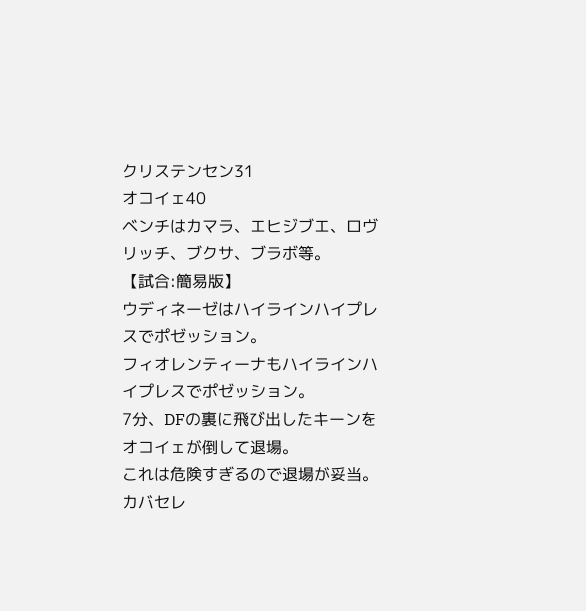クリステンセン31
オコイェ40
ベンチはカマラ、エヒジブエ、ロヴリッチ、ブクサ、ブラボ等。
【試合:簡易版】
ウディネーゼはハイラインハイプレスでポゼッション。
フィオレンティーナもハイラインハイプレスでポゼッション。
7分、DFの裏に飛び出したキーンをオコイェが倒して退場。
これは危険すぎるので退場が妥当。
カバセレ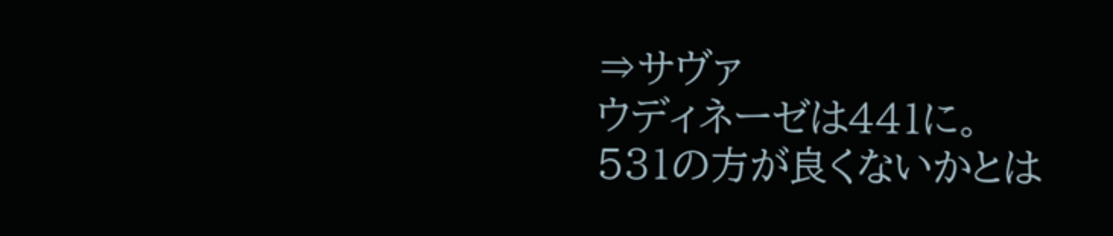⇒サヴァ
ウディネーゼは441に。
531の方が良くないかとは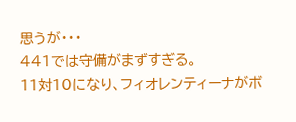思うが・・・
441では守備がまずすぎる。
11対10になり、フィオレンティーナがボ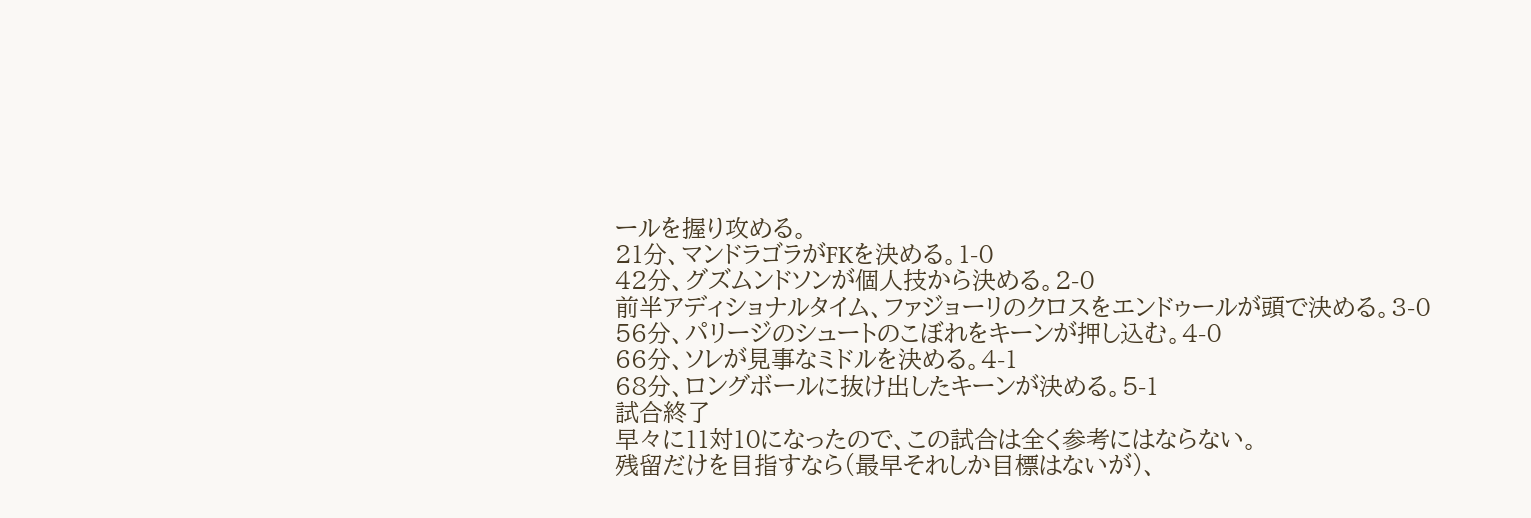ールを握り攻める。
21分、マンドラゴラがFKを決める。1-0
42分、グズムンドソンが個人技から決める。2-0
前半アディショナルタイム、ファジョーリのクロスをエンドゥールが頭で決める。3-0
56分、パリージのシュートのこぼれをキーンが押し込む。4-0
66分、ソレが見事なミドルを決める。4-1
68分、ロングボールに抜け出したキーンが決める。5-1
試合終了
早々に11対10になったので、この試合は全く参考にはならない。
残留だけを目指すなら(最早それしか目標はないが)、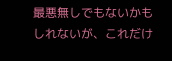最悪無しでもないかもしれないが、これだけ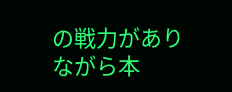の戦力がありながら本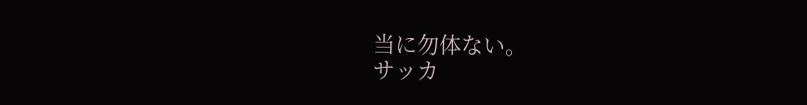当に勿体ない。
サッカ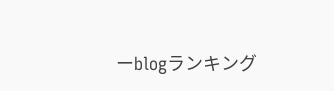ーblogランキング